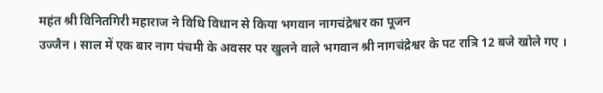महंत श्री विनितगिरी महाराज ने विधि विधान से किया भगवान नागचंद्रेश्वर का पूजन
उज्जैन । साल में एक बार नाग पंचमी के अवसर पर खुलने वाले भगवान श्री नागचंद्रेश्वर के पट रात्रि 12 बजे खोले गए ।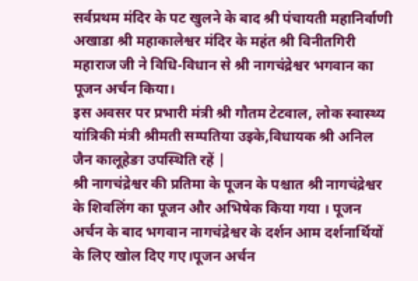सर्वप्रथम मंदिर के पट खुलने के बाद श्री पंचायती महानिर्वाणी अखाडा श्री महाकालेश्वर मंदिर के महंत श्री विनीतगिरी महाराज जी ने विधि-विधान से श्री नागचंद्रेश्वर भगवान का पूजन अर्चन किया।
इस अवसर पर प्रभारी मंत्री श्री गौतम टेटवाल, लोक स्वास्थ्य यांत्रिकी मंत्री श्रीमती सम्पतिया उइके,विधायक श्री अनिल जैन कालूहेङा उपस्थिति रहें |
श्री नागचंद्रेश्वर की प्रतिमा के पूजन के पश्चात श्री नागचंद्रेश्वर के शिवलिंग का पूजन और अभिषेक किया गया । पूजन अर्चन के बाद भगवान नागचंद्रेश्वर के दर्शन आम दर्शनार्थियों के लिए खोल दिए गए।पूजन अर्चन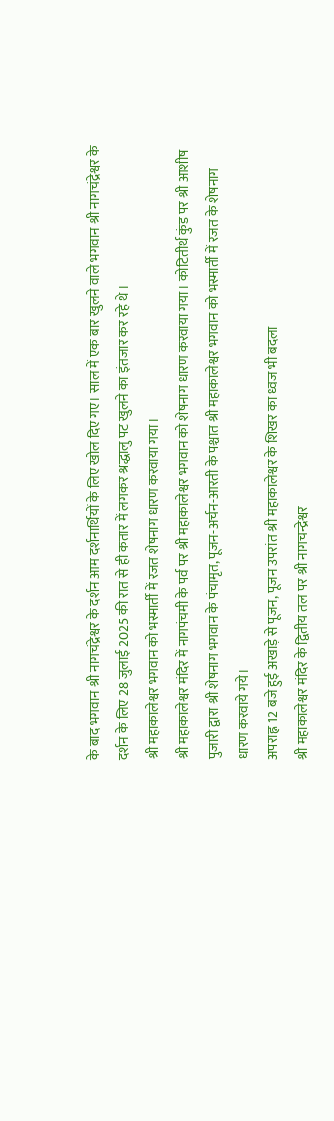के बाद भगवान श्री नागचंद्रेश्वर के दर्शन आम दर्शनार्थियों के लिए खोल दिए गए। साल में एक बार खुलने वाले भगवान श्री नागचंद्रेश्वर के दर्शन के लिए 28 जुलाई 2025 की रात से ही कतार में लगकर श्रद्धालु पट खुलने का इंतजार कर रहे थे ।
श्री महाकालेश्वर भगवान को भस्मार्ती में रजत शेषनाग धारण करवाया गया।
श्री महाकालेश्वर मंदिर में नागपंचमी के पर्व पर श्री महाकालेश्वर भगवान को शेषनाग धारण करवाया गया। कोटितीर्थ कुंड पर श्री आशीष पुजारी द्वारा श्री शेषनाग भगवान के पंचामृत, पूजन-अर्चन-आरती के पश्चात श्री महाकालेश्वर भगवान को भस्मार्ती में रजत के शेषनाग धारण करवाये गये।
अपराह्न 12 बजे हुई अखाड़े से पूजन, पूजन उपरांत श्री महाकालेश्वर के शिखर का ध्वज भी बदला
श्री महाकालेश्वर मंदिर के द्वितीय तल पर श्री नागचन्द्रेश्वर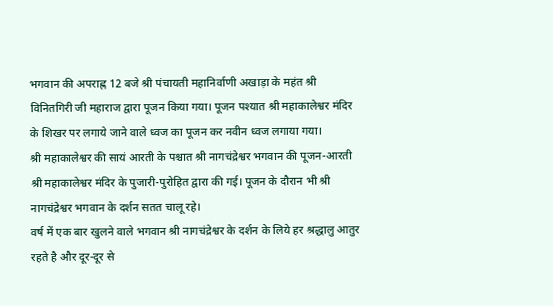भगवान की अपराह्न 12 बजे श्री पंचायती महानिर्वाणी अखाड़ा के महंत श्री विनितगिरी जी महाराज द्वारा पूजन किया गया। पूजन पश्यात श्री महाकालेश्वर मंदिर के शिखर पर लगाये जाने वाले ध्वज का पूजन कर नवीन ध्वज लगाया गया।
श्री महाकालेश्वर की सायं आरती के पश्चात श्री नागचंद्रेश्वर भगवान की पूजन-आरती श्री महाकालेश्वर मंदिर के पुजारी-पुरोहित द्वारा की गई। पूजन के दौरान भी श्री नागचंद्रेश्वर भगवान के दर्शन सतत चालू रहे।
वर्ष में एक बार खुलने वाले भगवान श्री नागचंद्रेश्वर के दर्शन के लिये हर श्रद्धालु आतुर रहते है और दूर-दूर से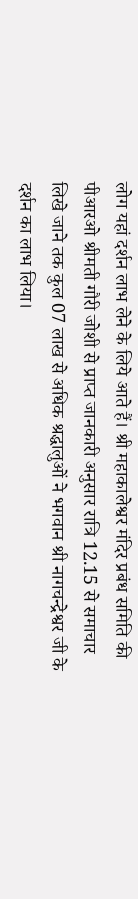लोग यहां दर्शन लाभ लेने के लिये आते हैं। श्री महाकालेश्वर मंदिर प्रबंध समिति की पीआरओ श्रीमती गौरी जोशी से प्राप्त जानकारी अनुसार रात्रि 12.15 से समाचार लिखे जाने तक कुल 07 लाख से अधिक श्रद्धालुओं ने भगवान श्री नागचन्द्रेश्वर जी के दर्शन का लाभ लिया।